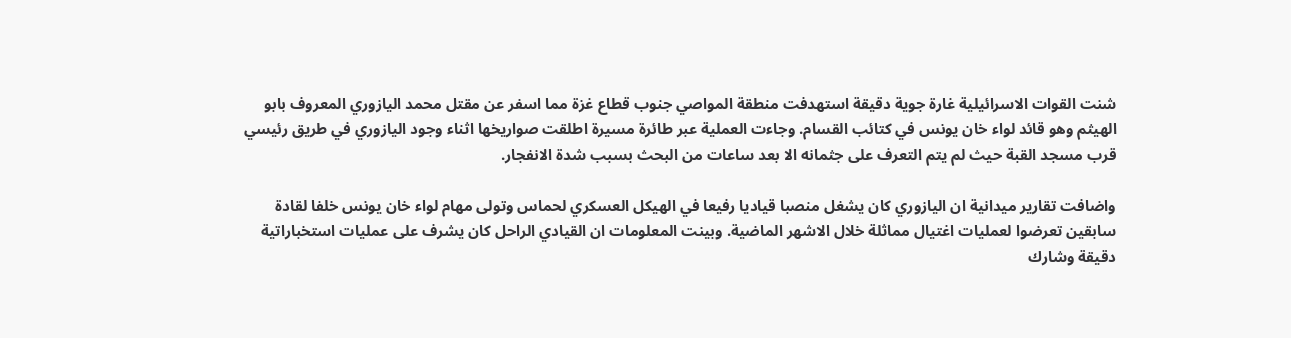شنت القوات الاسرائيلية غارة جوية دقيقة استهدفت منطقة المواصي جنوب قطاع غزة مما اسفر عن مقتل محمد اليازوري المعروف بابو الهيثم وهو قائد لواء خان يونس في كتائب القسام. وجاءت العملية عبر طائرة مسيرة اطلقت صواريخها اثناء وجود اليازوري في طريق رئيسي قرب مسجد القبة حيث لم يتم التعرف على جثمانه الا بعد ساعات من البحث بسبب شدة الانفجار.

واضافت تقارير ميدانية ان اليازوري كان يشغل منصبا قياديا رفيعا في الهيكل العسكري لحماس وتولى مهام لواء خان يونس خلفا لقادة سابقين تعرضوا لعمليات اغتيال مماثلة خلال الاشهر الماضية. وبينت المعلومات ان القيادي الراحل كان يشرف على عمليات استخباراتية دقيقة وشارك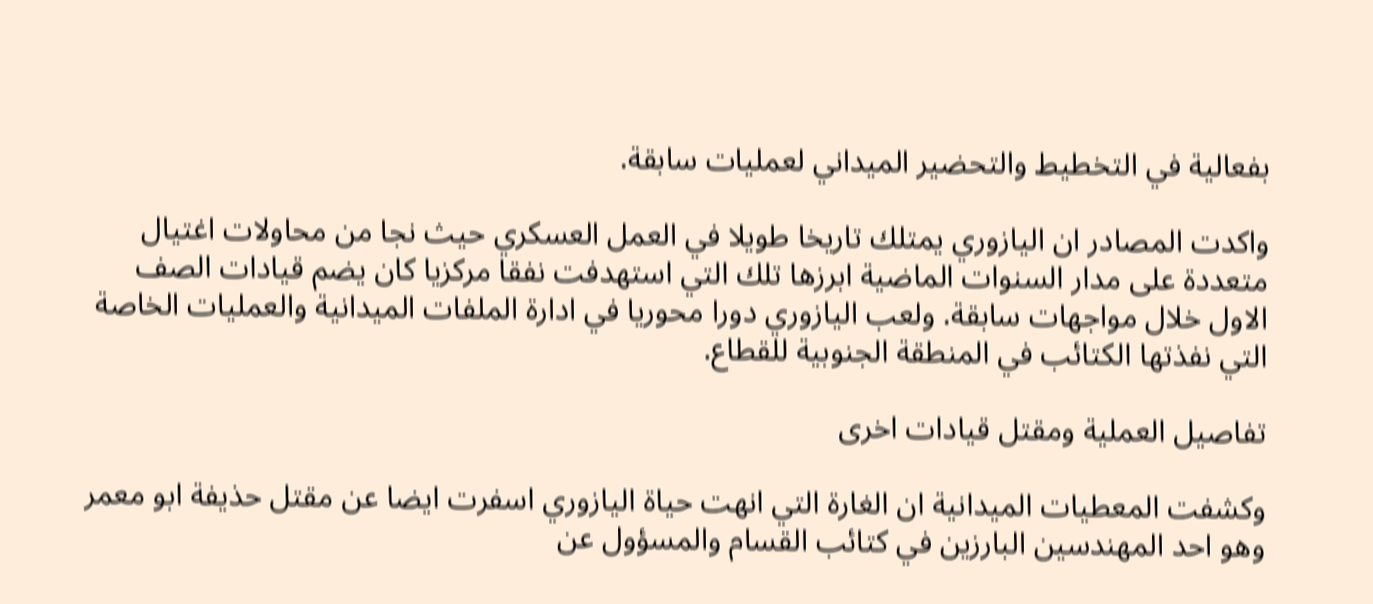بفعالية في التخطيط والتحضير الميداني لعمليات سابقة.

واكدت المصادر ان اليازوري يمتلك تاريخا طويلا في العمل العسكري حيث نجا من محاولات اغتيال متعددة على مدار السنوات الماضية ابرزها تلك التي استهدفت نفقا مركزيا كان يضم قيادات الصف الاول خلال مواجهات سابقة. ولعب اليازوري دورا محوريا في ادارة الملفات الميدانية والعمليات الخاصة التي نفذتها الكتائب في المنطقة الجنوبية للقطاع.

تفاصيل العملية ومقتل قيادات اخرى

وكشفت المعطيات الميدانية ان الغارة التي انهت حياة اليازوري اسفرت ايضا عن مقتل حذيفة ابو معمر وهو احد المهندسين البارزين في كتائب القسام والمسؤول عن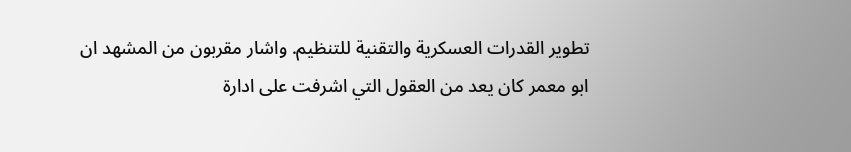تطوير القدرات العسكرية والتقنية للتنظيم. واشار مقربون من المشهد ان ابو معمر كان يعد من العقول التي اشرفت على ادارة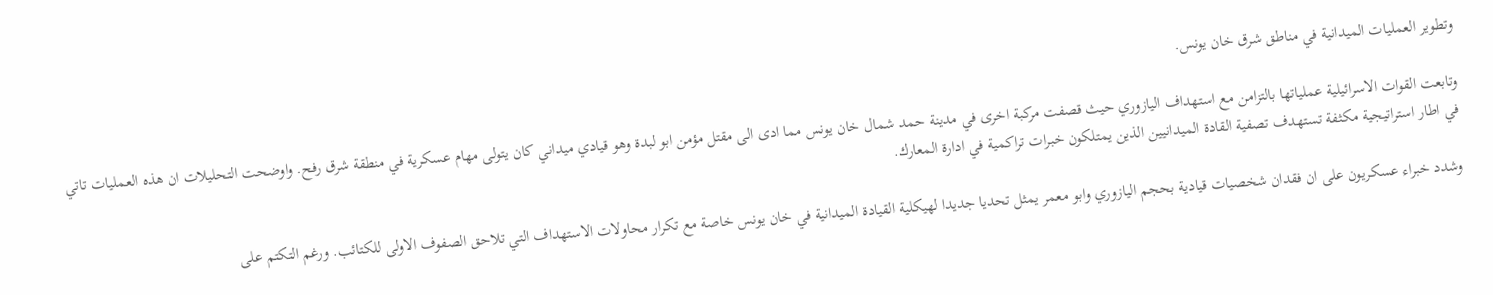وتطوير العمليات الميدانية في مناطق شرق خان يونس.

وتابعت القوات الاسرائيلية عملياتها بالتزامن مع استهداف اليازوري حيث قصفت مركبة اخرى في مدينة حمد شمال خان يونس مما ادى الى مقتل مؤمن ابو لبدة وهو قيادي ميداني كان يتولى مهام عسكرية في منطقة شرق رفح. واوضحت التحليلات ان هذه العمليات تاتي في اطار استراتيجية مكثفة تستهدف تصفية القادة الميدانيين الذين يمتلكون خبرات تراكمية في ادارة المعارك.

وشدد خبراء عسكريون على ان فقدان شخصيات قيادية بحجم اليازوري وابو معمر يمثل تحديا جديدا لهيكلية القيادة الميدانية في خان يونس خاصة مع تكرار محاولات الاستهداف التي تلاحق الصفوف الاولى للكتائب. ورغم التكتم على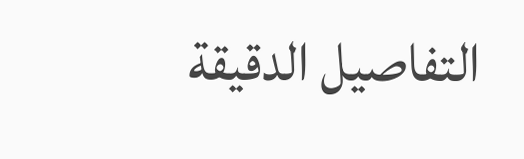التفاصيل الدقيقة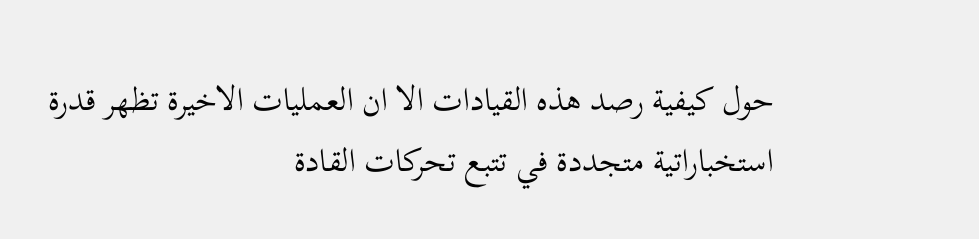حول كيفية رصد هذه القيادات الا ان العمليات الاخيرة تظهر قدرة استخباراتية متجددة في تتبع تحركات القادة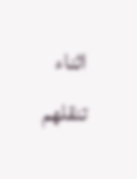اثناء تنقلهم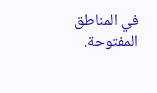في المناطق المفتوحة.